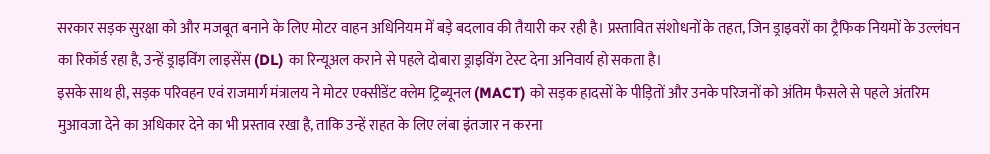सरकार सड़क सुरक्षा को और मजबूत बनाने के लिए मोटर वाहन अधिनियम में बड़े बदलाव की तैयारी कर रही है। प्रस्तावित संशोधनों के तहत, जिन ड्राइवरों का ट्रैफिक नियमों के उल्लंघन का रिकॉर्ड रहा है, उन्हें ड्राइविंग लाइसेंस (DL) का रिन्यूअल कराने से पहले दोबारा ड्राइविंग टेस्ट देना अनिवार्य हो सकता है।
इसके साथ ही, सड़क परिवहन एवं राजमार्ग मंत्रालय ने मोटर एक्सीडेंट क्लेम ट्रिब्यूनल (MACT) को सड़क हादसों के पीड़ितों और उनके परिजनों को अंतिम फैसले से पहले अंतरिम मुआवजा देने का अधिकार देने का भी प्रस्ताव रखा है, ताकि उन्हें राहत के लिए लंबा इंतजार न करना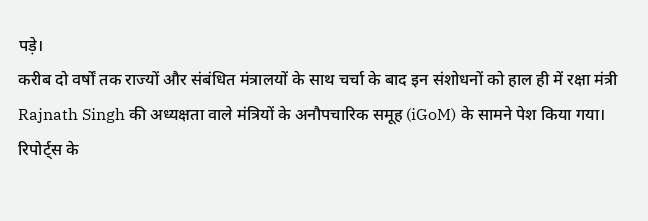पड़े।
करीब दो वर्षों तक राज्यों और संबंधित मंत्रालयों के साथ चर्चा के बाद इन संशोधनों को हाल ही में रक्षा मंत्री Rajnath Singh की अध्यक्षता वाले मंत्रियों के अनौपचारिक समूह (iGoM) के सामने पेश किया गया। रिपोर्ट्स के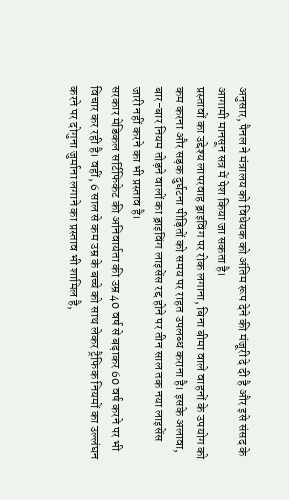अनुसार, पैनल ने मंत्रालय को विधेयक को अंतिम रूप देने की मंजूरी दे दी है और इसे संसद के आगामी मानसून सत्र में पेश किया जा सकता है।
प्रस्तावों का उद्देश्य लापरवाह ड्राइविंग पर रोक लगाना, बिना बीमा वाले वाहनों के उपयोग को कम करना और सड़क दुर्घटना पीड़ितों को समय पर राहत उपलब्ध कराना है। इसके अलावा, बार-बार नियम तोड़ने वालों का ड्राइविंग लाइसेंस रद्द होने पर तीन साल तक नया लाइसेंस जारी नहीं करने का भी प्रस्ताव है।
सरकार मेडिकल सर्टिफिकेट की अनिवार्यता की उम्र 40 वर्ष से बढ़ाकर 60 वर्ष करने पर भी विचार कर रही है। वहीं, 6 साल से कम उम्र के बच्चे को साथ लेकर ट्रैफिक नियमों का उल्लंघन करने पर दोगुना जुर्माना लगाने का प्रस्ताव भी शामिल है,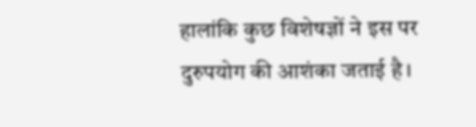हालांकि कुछ विशेषज्ञों ने इस पर दुरुपयोग की आशंका जताई है।